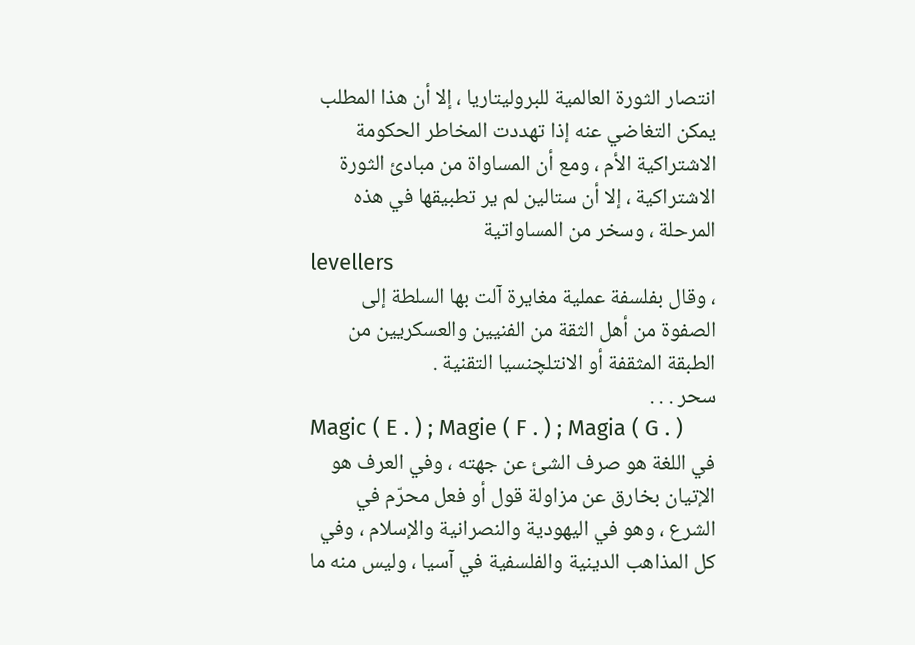انتصار الثورة العالمية للبروليتاريا ، إلا أن هذا المطلب يمكن التغاضي عنه إذا تهددت المخاطر الحكومة الاشتراكية الأم ، ومع أن المساواة من مبادئ الثورة الاشتراكية ، إلا أن ستالين لم ير تطبيقها في هذه المرحلة ، وسخر من المساواتية
levellers
، وقال بفلسفة عملية مغايرة آلت بها السلطة إلى الصفوة من أهل الثقة من الفنيين والعسكريين من الطبقة المثقفة أو الانتلچنسيا التقنية .
سحر . . .
Magic ( E . ) ; Magie ( F . ) ; Magia ( G . )
في اللغة هو صرف الشئ عن جهته ، وفي العرف هو الإتيان بخارق عن مزاولة قول أو فعل محرّم في الشرع ، وهو في اليهودية والنصرانية والإسلام ، وفي كل المذاهب الدينية والفلسفية في آسيا ، وليس منه ما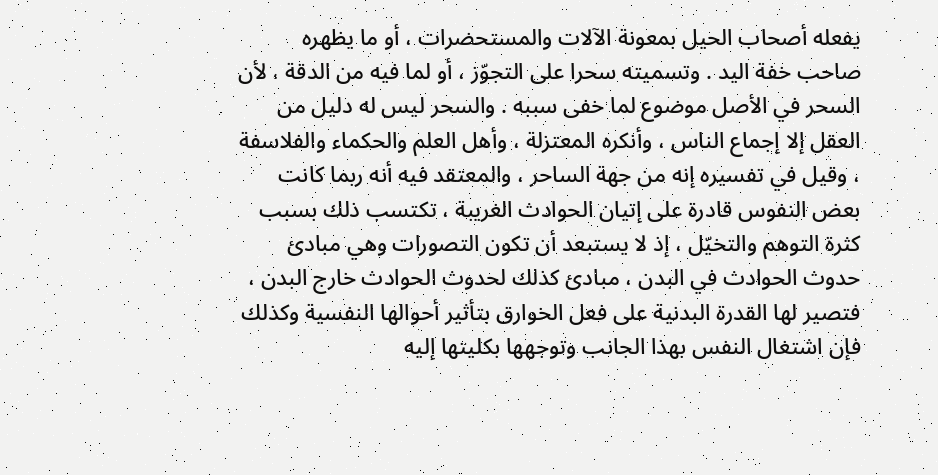يفعله أصحاب الحيل بمعونة الآلات والمستحضرات ، أو ما يظهره صاحب خفة اليد . وتسميته سحرا على التجوّز ، أو لما فيه من الدقة ، لأن السحر في الأصل موضوع لما خفى سببه . والسحر ليس له دليل من العقل إلا إجماع الناس ، وأنكره المعتزلة ، وأهل العلم والحكماء والفلاسفة ، وقيل في تفسيره إنه من جهة الساحر ، والمعتقد فيه أنه ربما كانت بعض النفوس قادرة على إتيان الحوادث الغريبة ، تكتسب ذلك بسبب كثرة التوهم والتخيّل ، إذ لا يستبعد أن تكون التصورات وهي مبادئ حدوث الحوادث في البدن ، مبادئ كذلك لحدوث الحوادث خارج البدن ، فتصير لها القدرة البدنية على فعل الخوارق بتأثير أحوالها النفسية وكذلك فإن اشتغال النفس بهذا الجانب وتوجهها بكليتها إليه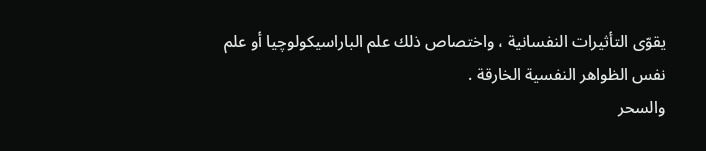يقوّى التأثيرات النفسانية ، واختصاص ذلك علم الباراسيكولوچيا أو علم نفس الظواهر النفسية الخارقة .
والسحر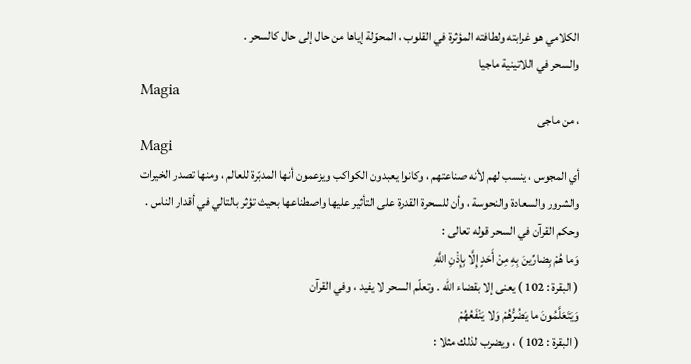الكلامي هو غرابته ولطافته المؤثرة في القلوب ، المحوّلة إياها من حال إلى حال كالسحر .
والسحر في اللاتينية ماجيا
Magia
، من ماجى
Magi
أي المجوس ، ينسب لهم لأنه صناعتهم ، وكانوا يعبدون الكواكب ويزعمون أنها المدبّرة للعالم ، ومنها تصدر الخيرات والشرور والسعادة والنحوسة ، وأن للسحرة القدرة على التأثير عليها واصطناعها بحيث تؤثر بالتالي في أقدار الناس .
وحكم القرآن في السحر قوله تعالى :
وَما هُمْ بِضارِّينَ بِهِ مِنْ أَحَدٍ إِلَّا بِإِذْنِ اللَّهِ
( البقرة : 102 ) يعنى إلا بقضاء اللّه . وتعلّم السحر لا يفيد ، وفي القرآن
وَيَتَعَلَّمُونَ ما يَضُرُّهُمْ وَلا يَنْفَعُهُمْ
( البقرة : 102 ) ، ويضرب لذلك مثلا :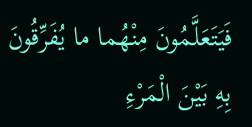فَيَتَعَلَّمُونَ مِنْهُما ما يُفَرِّقُونَ بِهِ بَيْنَ الْمَرْءِ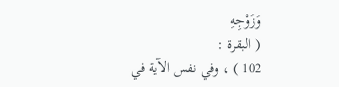وَزَوْجِهِ
( البقرة :
102 ) ، وفي نفس الآية في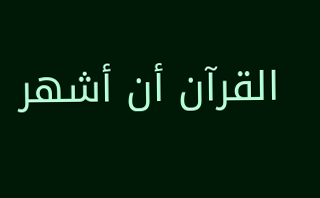القرآن أن أشهر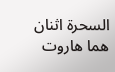السحرة اثنان هما هاروت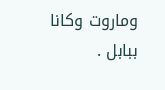وماروت وكانا ببابل .